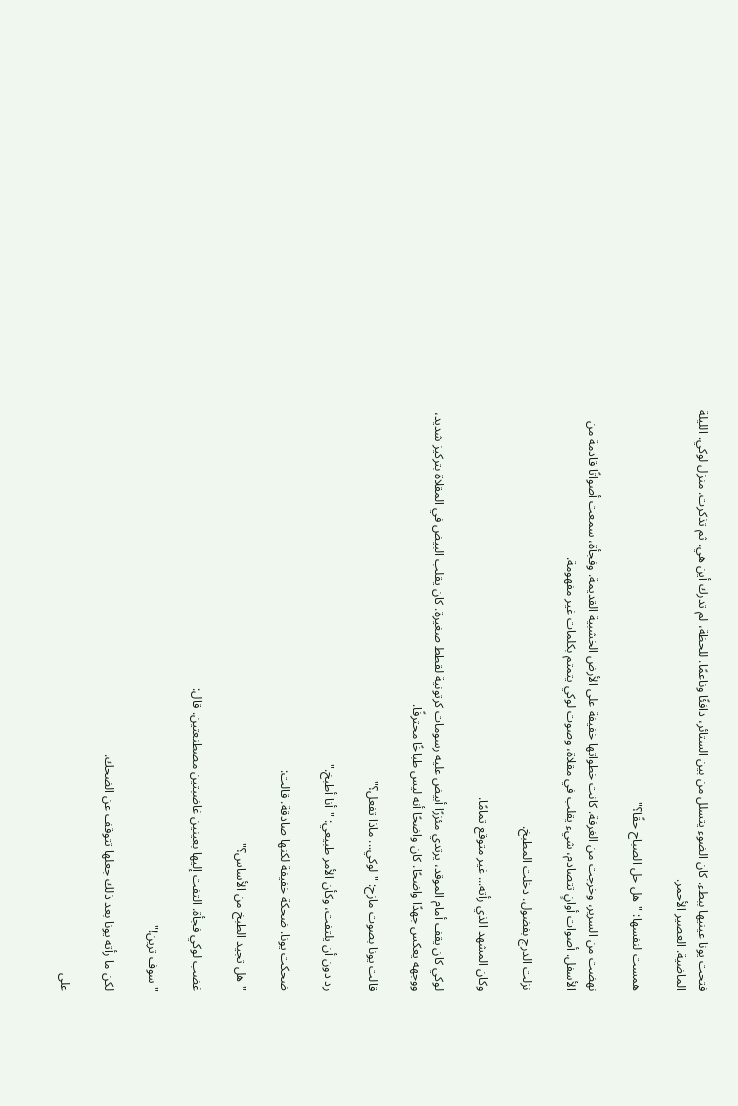فتحت يونا عينيها ببطء. كان الضوء يتسلل من بين الستائر، دافئًا وناعمًا. للحظة، لم تدرك أين هي. ثم تذكرت. منزل لوكي. الليلة الماضية. العصير الأحمر.

همست لنفسها: "هل حل الصباح حقًا؟"

نهضت من السرير، وخرجت من الغرفة. كانت خطواتها خفيفة على الأرض الخشبية القديمة. وفجأة، سمعت أصواتًا قادمة من الأسفل. أصوات أوانٍ تتصادم، شيء يقلب في مقلاة، وصوت لوكي يتمتم بكلمات غير مفهومة.

نزلت الدرج بفضول. دخلت المطبخ.

وكان المشهد الذي رأته... غير متوقع تمامًا.

لوكي كان يقف أمام الموقد، يرتدي مئزرًا أبيض عليه رسومات كرتونية لقطط صغيرة. كان يقلب البيض في المقلاة بتركيز شديد، ووجهه يعكس جهدًا واضحًا. كان واضحًا أنه ليس طباخًا محترفًا.

قالت يونا بصوت مازح: "لوكي... ماذا تفعل؟"

رد دون أن يلتفت، وكأن الأمر طبيعي: "أنا أطبخ."

ضحكت يونا. ضحكة خفيفة لكنها صادقة. قالت:

"هل تجيد الطبخ من الأساس؟"

غضب لوكي فجأة. التفت إليها بعينين غاضبتين مصطنعتين. قال:

"سوف ترين!"

لكن ما رأته يونا بعد ذلك جعلها تتوقف عن الضحك.

على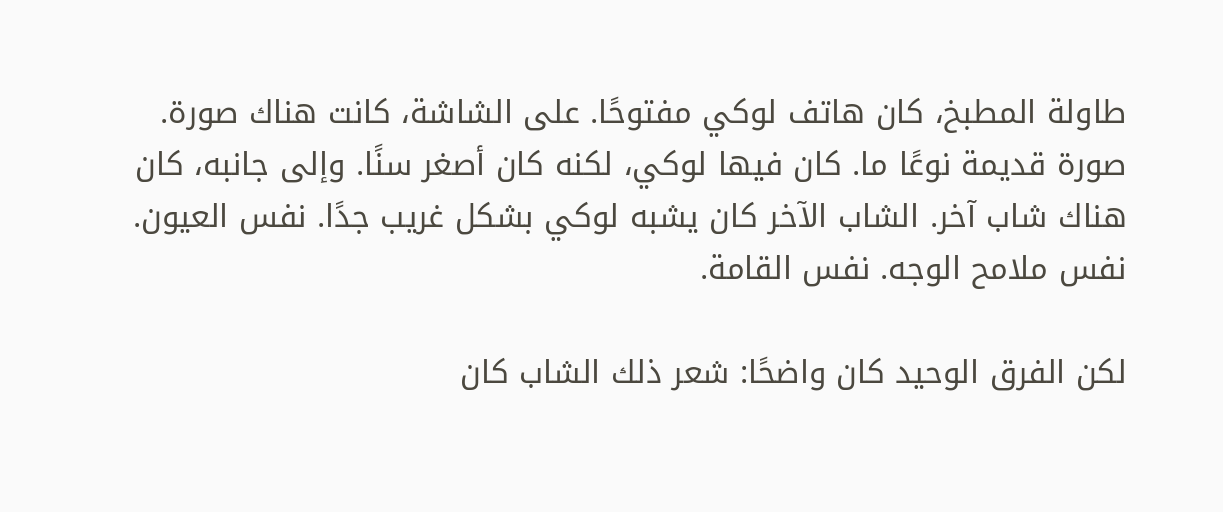طاولة المطبخ، كان هاتف لوكي مفتوحًا. على الشاشة، كانت هناك صورة. صورة قديمة نوعًا ما. كان فيها لوكي، لكنه كان أصغر سنًا. وإلى جانبه، كان هناك شاب آخر. الشاب الآخر كان يشبه لوكي بشكل غريب جدًا. نفس العيون. نفس ملامح الوجه. نفس القامة.

لكن الفرق الوحيد كان واضحًا: شعر ذلك الشاب كان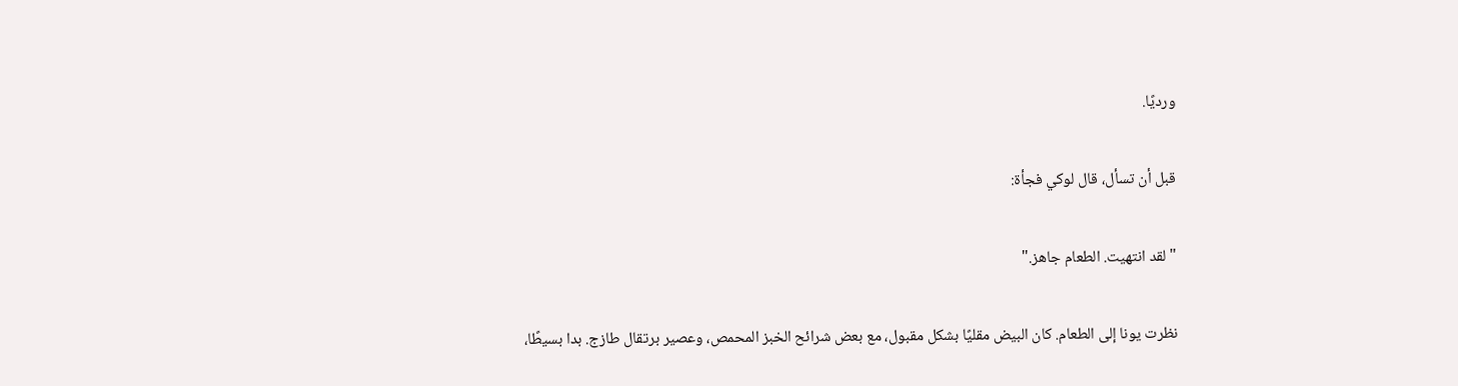ورديًا.

قبل أن تسأل، قال لوكي فجأة:

"لقد انتهيت. الطعام جاهز."

نظرت يونا إلى الطعام. كان البيض مقليًا بشكل مقبول، مع بعض شرائح الخبز المحمص، وعصير برتقال طازج. بدا بسيطًا،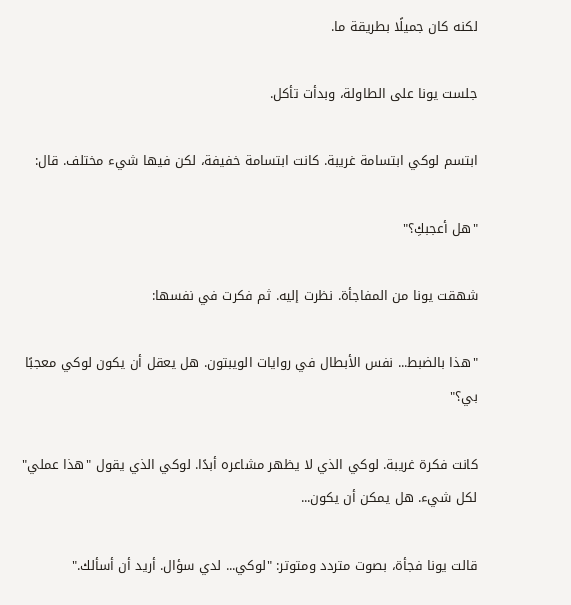لكنه كان جميلًا بطريقة ما.

جلست يونا على الطاولة، وبدأت تأكل.

ابتسم لوكي ابتسامة غريبة. كانت ابتسامة خفيفة، لكن فيها شيء مختلف. قال:

"هل أعجبكِ؟"

شهقت يونا من المفاجأة. نظرت إليه. ثم فكرت في نفسها:

"هذا بالضبط... نفس الأبطال في روايات الويبتون. هل يعقل أن يكون لوكي معجبًا بي؟"

كانت فكرة غريبة. لوكي الذي لا يظهر مشاعره أبدًا. لوكي الذي يقول "هذا عملي" لكل شيء. هل يمكن أن يكون...

قالت يونا فجأة، بصوت متردد ومتوتر: "لوكي... لدي سؤال. أريد أن أسألك."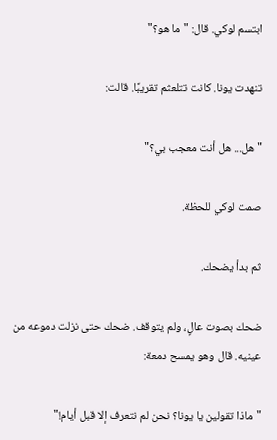ابتسم لوكي. قال: "ما هو؟"

تنهدت يونا. كانت تتلعثم تقريبًا. قالت:

"هل... هل أنت معجب بي؟"

صمت لوكي للحظة.

ثم بدأ يضحك.

ضحك بصوت عالٍ، ولم يتوقف. ضحك حتى نزلت دموعه من عينيه. قال وهو يمسح دمعة:

"ماذا تقولين يا يونا؟ نحن لم نتعرف إلا قبل أيام!"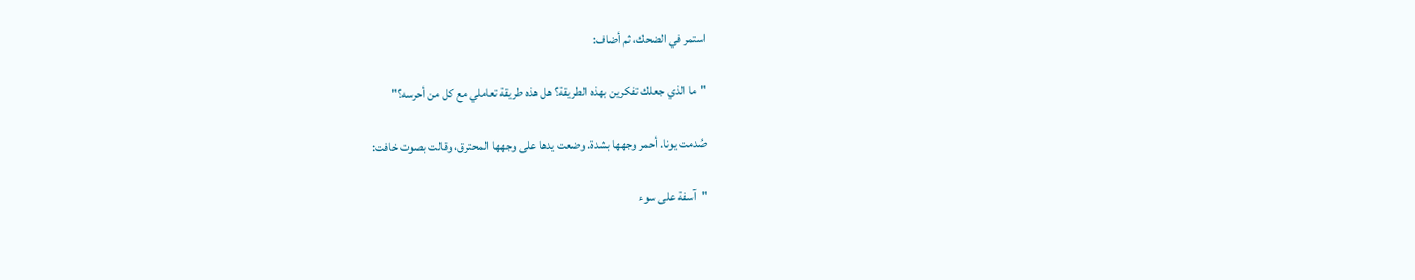استمر في الضحك، ثم أضاف:

"ما الذي جعلك تفكرين بهذه الطريقة؟ هل هذه طريقة تعاملي مع كل من أحرسه؟"

صُدمت يونا. أحمر وجهها بشدة. وضعت يدها على وجهها المحترق، وقالت بصوت خافت:

"آسفة على سوء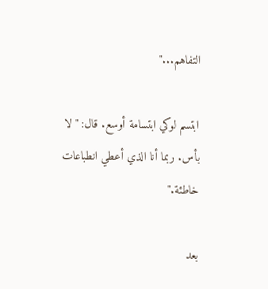التفاهم..."

ابتسم لوكي ابتسامة أوسع. قال: "لا بأس. ربما أنا الذي أعطي انطباعات خاطئة."

بعد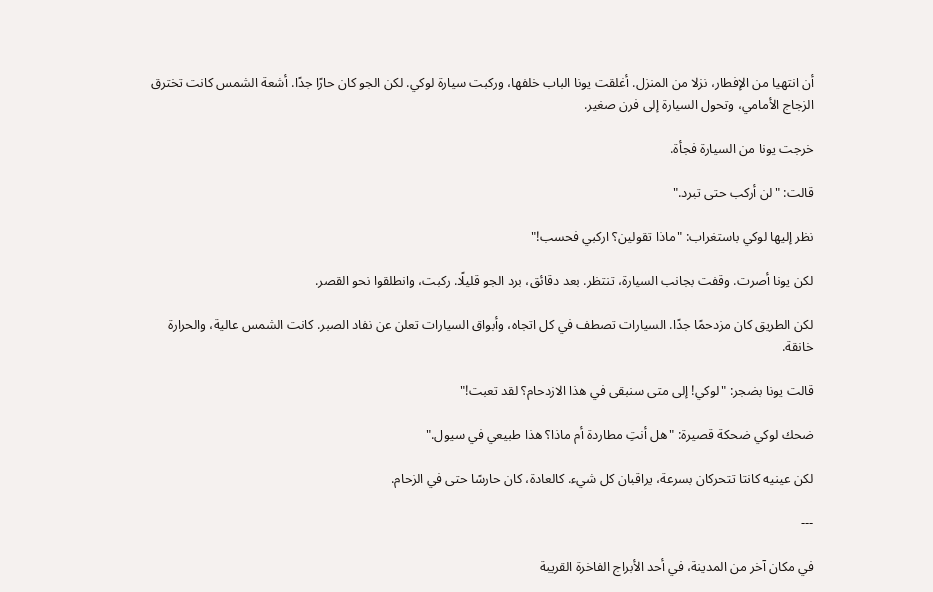أن انتهيا من الإفطار، نزلا من المنزل. أغلقت يونا الباب خلفها، وركبت سيارة لوكي. لكن الجو كان حارًا جدًا. أشعة الشمس كانت تخترق الزجاج الأمامي، وتحول السيارة إلى فرن صغير.

خرجت يونا من السيارة فجأة.

قالت: "لن أركب حتى تبرد."

نظر إليها لوكي باستغراب: "ماذا تقولين؟ اركبي فحسب!"

لكن يونا أصرت. وقفت بجانب السيارة، تنتظر. بعد دقائق، برد الجو قليلًا. ركبت، وانطلقوا نحو القصر.

لكن الطريق كان مزدحمًا جدًا. السيارات تصطف في كل اتجاه، وأبواق السيارات تعلن عن نفاد الصبر. كانت الشمس عالية، والحرارة خانقة.

قالت يونا بضجر: "لوكي! إلى متى سنبقى في هذا الازدحام؟ لقد تعبت!"

ضحك لوكي ضحكة قصيرة: "هل أنتِ مطاردة أم ماذا؟ هذا طبيعي في سيول."

لكن عينيه كانتا تتحركان بسرعة، يراقبان كل شيء. كالعادة، كان حارسًا حتى في الزحام.

---

في مكان آخر من المدينة، في أحد الأبراج الفاخرة القريبة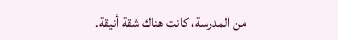من المدرسة، كانت هناك شقة أنيقة.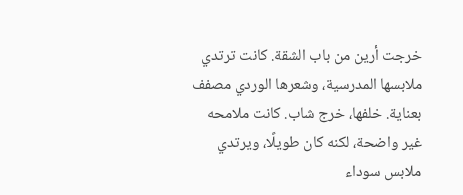خرجت أرين من باب الشقة. كانت ترتدي ملابسها المدرسية، وشعرها الوردي مصفف بعناية. خلفها، خرج شاب. كانت ملامحه غير واضحة، لكنه كان طويلًا، ويرتدي ملابس سوداء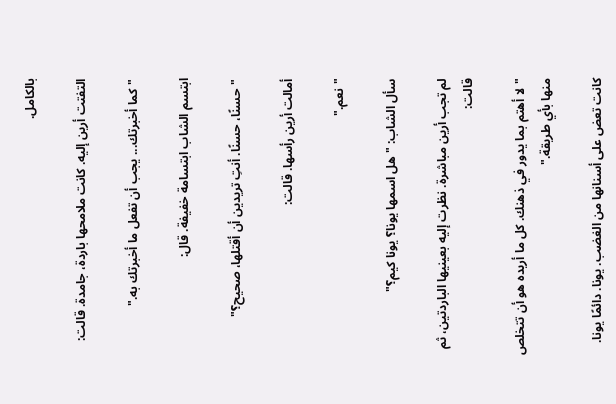بالكامل.

التفتت أرين إليه. كانت ملامحها باردة، جامدة. قالت:

"كما أخبرتك... يجب أن تفعل ما أخبرتك به."

ابتسم الشاب ابتسامة خفيفة. قال:

"حسنًا، حسنًا. أنتِ تريدين أن أقتلها، صحيح؟"

أمالت أرين رأسها. قالت:

"نعم."

سأل الشاب: "هل اسمها يونا؟ يونا كيم؟"

لم تجب أرين مباشرة. نظرت إليه بعينيها الباردتين، ثم قالت:

"لا أهتم بما يدور في ذهنك. كل ما أريده هو أن تتخلص منها بأي طريقة."

كانت تعض على أسنانها من الغضب. يونا. دائمًا يونا.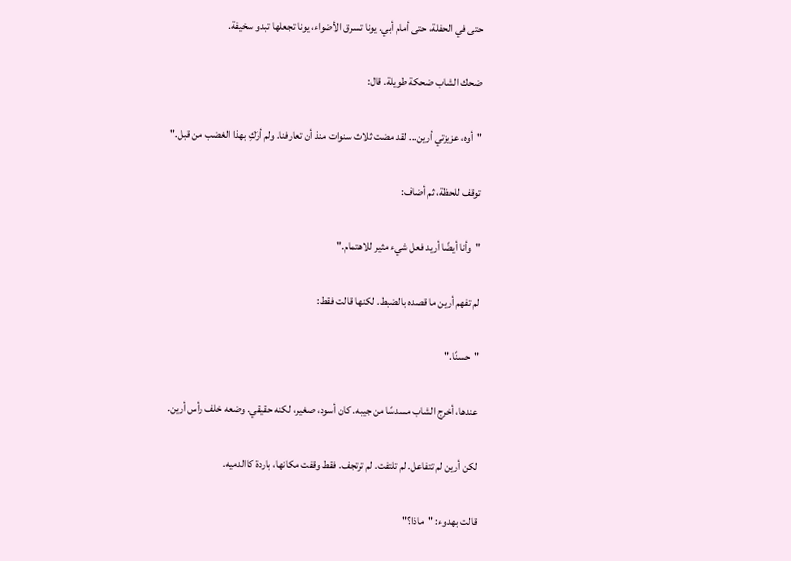حتى في الحفلة، حتى أمام أبي. يونا تسرق الأضواء، يونا تجعلها تبدو سخيفة.

ضحك الشاب ضحكة طويلة. قال:

"أوه، عزيزتي أرين... لقد مضت ثلاث سنوات منذ أن تعارفنا. ولم أرَكِ بهذا الغضب من قبل."

توقف للحظة، ثم أضاف:

"وأنا أيضًا أريد فعل شيء مثير للاهتمام."

لم تفهم أرين ما قصده بالضبط. لكنها قالت فقط:

"حسنًا."

عندها، أخرج الشاب مسدسًا من جيبه. كان أسود، صغير، لكنه حقيقي. وضعه خلف رأس أرين.

لكن أرين لم تتفاعل. لم تلتفت. لم ترتجف. فقط وقفت مكانها، باردة كاالدميه.

قالت بهدوء: "ماذا؟"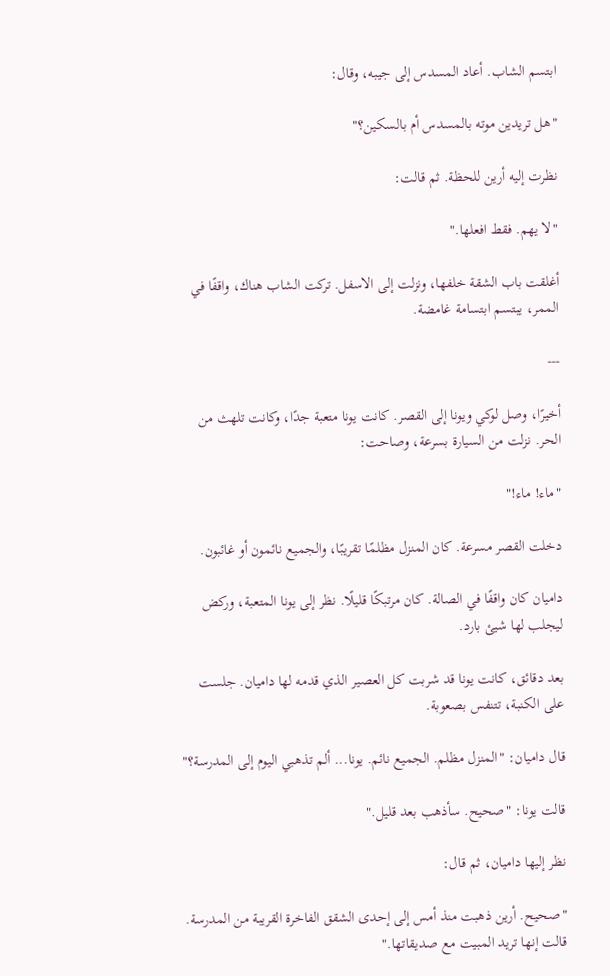ابتسم الشاب. أعاد المسدس إلى جيبه، وقال:

"هل تريدين موته بالمسدس أم بالسكين؟"

نظرت إليه أرين للحظة. ثم قالت:

"لا يهم. فقط افعلها."

أغلقت باب الشقة خلفها، ونزلت إلى الاسفل. تركت الشاب هناك، واقفًا في الممر، يبتسم ابتسامة غامضة.

---

أخيرًا، وصل لوكي ويونا إلى القصر. كانت يونا متعبة جدًا، وكانت تلهث من الحر. نزلت من السيارة بسرعة، وصاحت:

"ماء! ماء!"

دخلت القصر مسرعة. كان المنزل مظلمًا تقريبًا، والجميع نائمون أو غائبون.

داميان كان واقفًا في الصالة. كان مرتبكًا قليلًا. نظر إلى يونا المتعبة، وركض ليجلب لها شيئ بارد.

بعد دقائق، كانت يونا قد شربت كل العصير الذي قدمه لها داميان. جلست على الكنبة، تتنفس بصعوبة.

قال داميان: "المنزل مظلم. الجميع نائم. يونا... ألم تذهبي اليوم إلى المدرسة؟"

قالت يونا: "صحيح. سأذهب بعد قليل."

نظر إليها داميان، ثم قال:

"صحيح. أرين ذهبت منذ أمس إلى إحدى الشقق الفاخرة القريبة من المدرسة. قالت إنها تريد المبيت مع صديقاتها."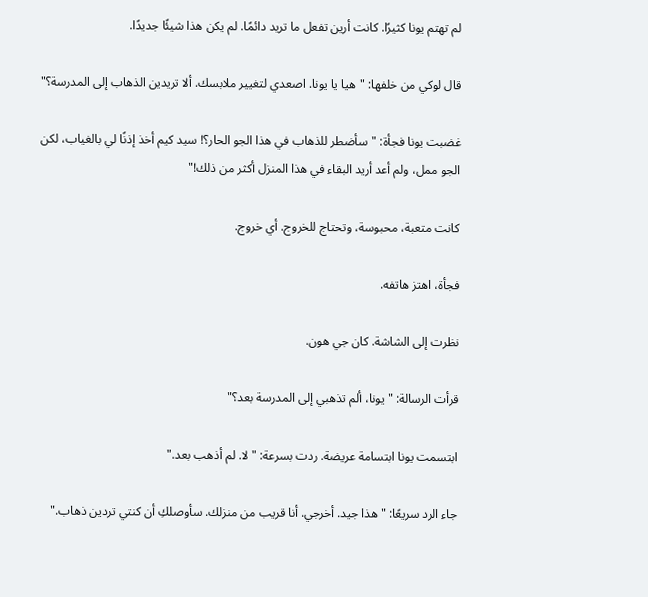لم تهتم يونا كثيرًا. كانت أرين تفعل ما تريد دائمًا. لم يكن هذا شيئًا جديدًا.

قال لوكي من خلفها: "هيا يا يونا. اصعدي لتغيير ملابسك. ألا تريدين الذهاب إلى المدرسة؟"

غضبت يونا فجأة: "سأضطر للذهاب في هذا الجو الحار؟! سيد كيم أخذ إذنًا لي بالغياب، لكن الجو ممل، ولم أعد أريد البقاء في هذا المنزل أكثر من ذلك!"

كانت متعبة، محبوسة، وتحتاج للخروج. أي خروج.

فجأة، اهتز هاتفه.

نظرت إلى الشاشة. كان جي هون.

قرأت الرسالة: "يونا، ألم تذهبي إلى المدرسة بعد؟"

ابتسمت يونا ابتسامة عريضة. ردت بسرعة: "لا. لم أذهب بعد."

جاء الرد سريعًا: "هذا جيد. أخرجي. أنا قريب من منزلك. سأوصلكِ أن كنتي تردين ذهاب."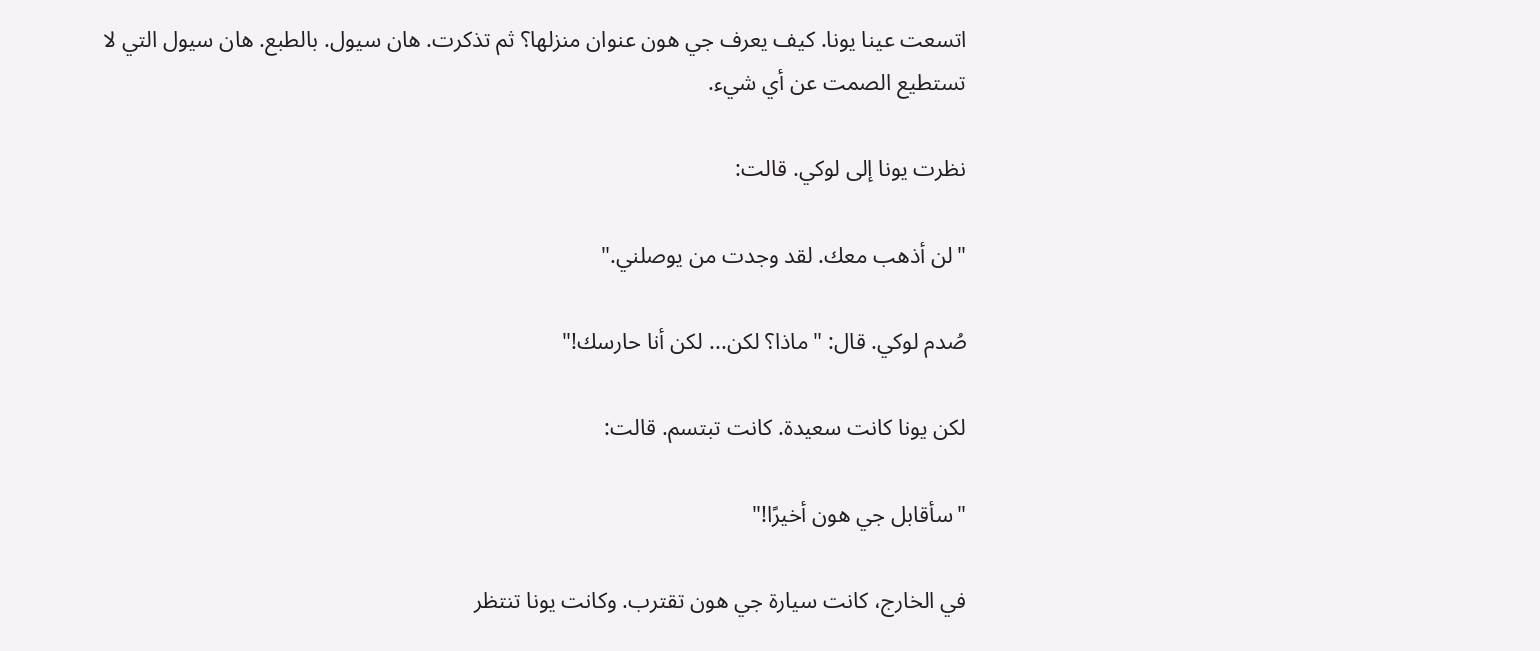اتسعت عينا يونا. كيف يعرف جي هون عنوان منزلها؟ ثم تذكرت. هان سيول. بالطبع. هان سيول التي لا تستطيع الصمت عن أي شيء.

نظرت يونا إلى لوكي. قالت:

"لن أذهب معك. لقد وجدت من يوصلني."

صُدم لوكي. قال: "ماذا؟ لكن... لكن أنا حارسك!"

لكن يونا كانت سعيدة. كانت تبتسم. قالت:

"سأقابل جي هون أخيرًا!"

في الخارج، كانت سيارة جي هون تقترب. وكانت يونا تنتظر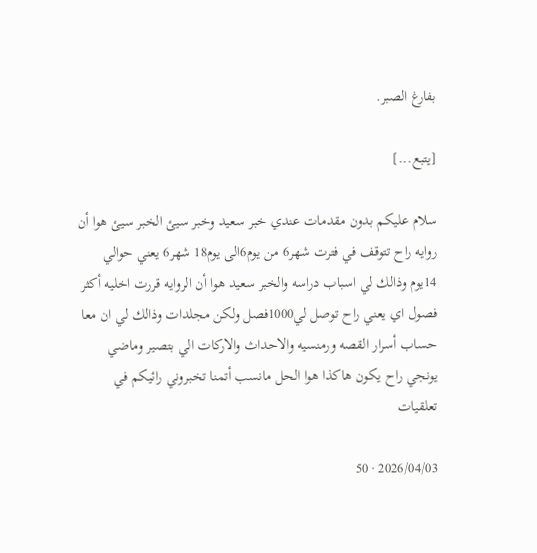بفارغ الصبر.

[يتبع...]

سلام عليكم بدون مقدمات عندي خبر سعيد وخبر سيئ الخبر سيئ هوا أن روايه راح تتوقف في فترت شهر6 من يوم6الى يوم18 شهر6 يعني حوالي 14يوم وذالك لي اسباب دراسه والخبر سعيد هوا أن الروايه قررت اخليه أكثر فصول اي يعني راح توصل لي1000فصل ولكن مجلدات وذالك لي ان معا حساب أسرار القصه ورمنسيه والاحداث والاركات الي بتصير وماضي يونجي راح يكون هاكذا هوا الحل مانسب أتمنا تخبروني رائيكم في تعلقيات

2026/04/03 · 50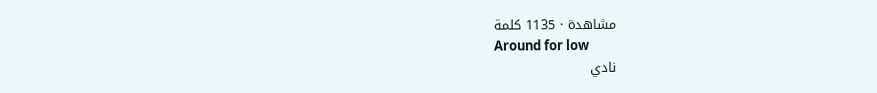مشاهدة · 1135 كلمة
Around for low
نادي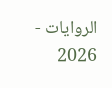الروايات - 2026